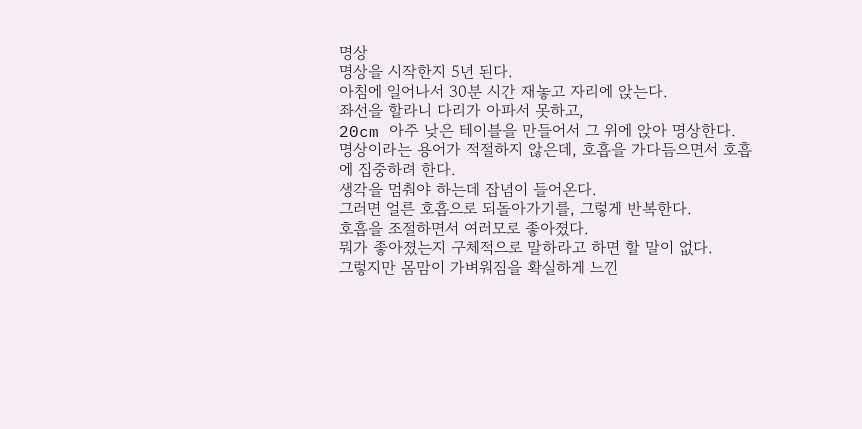명상
명상을 시작한지 5년 된다.
아침에 일어나서 30분 시간 재놓고 자리에 앉는다.
좌선을 할라니 다리가 아파서 못하고,
20cm 아주 낮은 테이블을 만들어서 그 위에 앉아 명상한다.
명상이라는 용어가 적절하지 않은데, 호흡을 가다듬으면서 호흡에 집중하려 한다.
생각을 멈춰야 하는데 잡념이 들어온다.
그러면 얼른 호흡으로 되돌아가기를, 그렇게 반복한다.
호흡을 조절하면서 여러모로 좋아졌다.
뭐가 좋아졌는지 구체적으로 말하라고 하면 할 말이 없다.
그렇지만 몸맘이 가벼워짐을 확실하게 느낀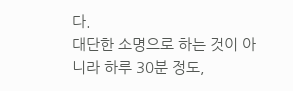다.
대단한 소명으로 하는 것이 아니라 하루 30분 정도,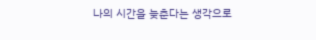나의 시간을 늦춘다는 생각으로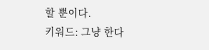할 뿐이다.
키워드: 그냥 한다